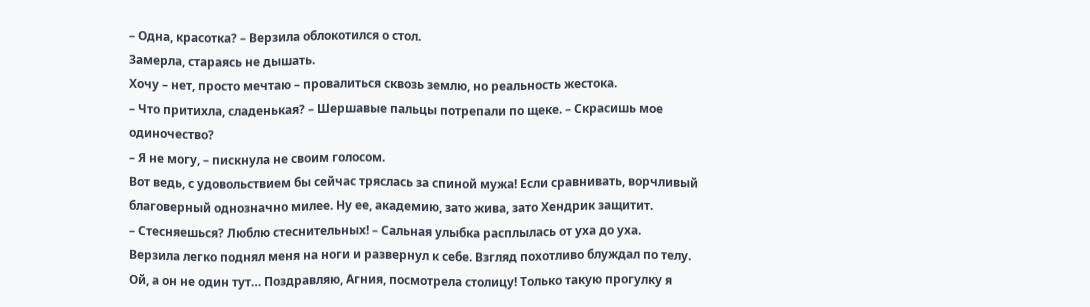– Одна, красотка? – Верзила облокотился о стол.
Замерла, стараясь не дышать.
Хочу – нет, просто мечтаю – провалиться сквозь землю, но реальность жестока.
– Что притихла, сладенькая? – Шершавые пальцы потрепали по щеке. – Скрасишь мое одиночество?
– Я не могу, – пискнула не своим голосом.
Вот ведь, с удовольствием бы сейчас тряслась за спиной мужа! Если сравнивать, ворчливый благоверный однозначно милее. Ну ее, академию, зато жива, зато Хендрик защитит.
– Стесняешься? Люблю стеснительных! – Сальная улыбка расплылась от уха до уха.
Верзила легко поднял меня на ноги и развернул к себе. Взгляд похотливо блуждал по телу.
Ой, а он не один тут… Поздравляю, Агния, посмотрела столицу! Только такую прогулку я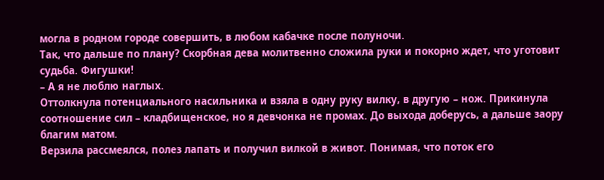могла в родном городе совершить, в любом кабачке после полуночи.
Так, что дальше по плану? Скорбная дева молитвенно сложила руки и покорно ждет, что уготовит судьба. Фигушки!
– А я не люблю наглых.
Оттолкнула потенциального насильника и взяла в одну руку вилку, в другую – нож. Прикинула соотношение сил – кладбищенское, но я девчонка не промах. До выхода доберусь, а дальше заору благим матом.
Верзила рассмеялся, полез лапать и получил вилкой в живот. Понимая, что поток его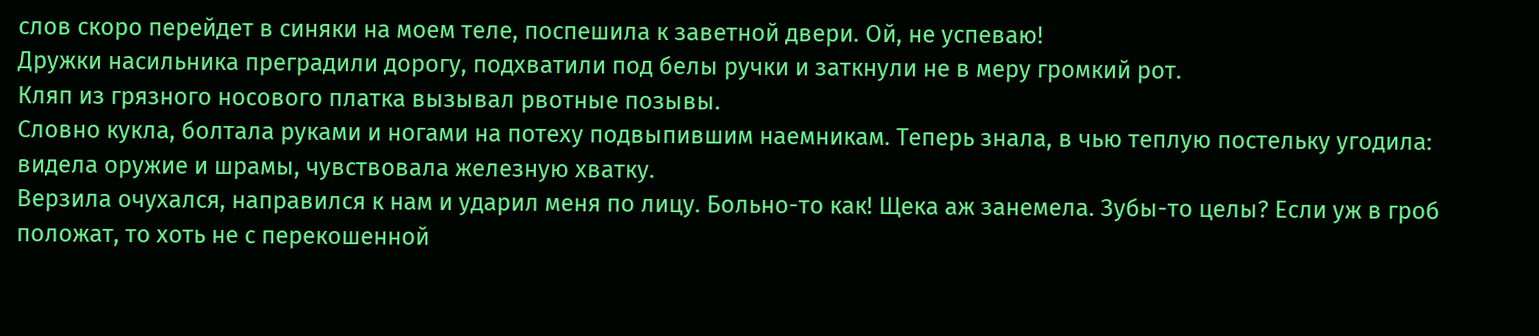слов скоро перейдет в синяки на моем теле, поспешила к заветной двери. Ой, не успеваю!
Дружки насильника преградили дорогу, подхватили под белы ручки и заткнули не в меру громкий рот.
Кляп из грязного носового платка вызывал рвотные позывы.
Словно кукла, болтала руками и ногами на потеху подвыпившим наемникам. Теперь знала, в чью теплую постельку угодила: видела оружие и шрамы, чувствовала железную хватку.
Верзила очухался, направился к нам и ударил меня по лицу. Больно-то как! Щека аж занемела. Зубы-то целы? Если уж в гроб положат, то хоть не с перекошенной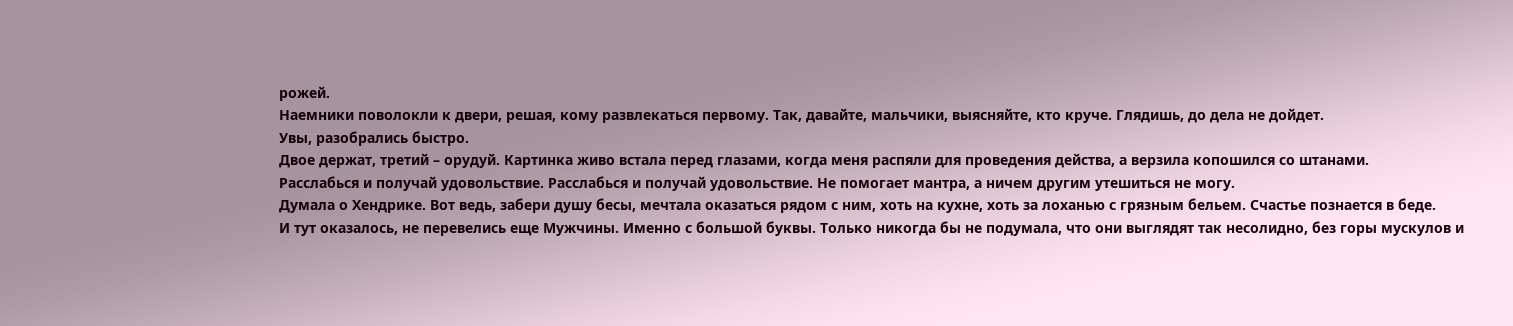рожей.
Наемники поволокли к двери, решая, кому развлекаться первому. Так, давайте, мальчики, выясняйте, кто круче. Глядишь, до дела не дойдет.
Увы, разобрались быстро.
Двое держат, третий – орудуй. Картинка живо встала перед глазами, когда меня распяли для проведения действа, а верзила копошился со штанами.
Расслабься и получай удовольствие. Расслабься и получай удовольствие. Не помогает мантра, а ничем другим утешиться не могу.
Думала о Хендрике. Вот ведь, забери душу бесы, мечтала оказаться рядом с ним, хоть на кухне, хоть за лоханью с грязным бельем. Счастье познается в беде.
И тут оказалось, не перевелись еще Мужчины. Именно с большой буквы. Только никогда бы не подумала, что они выглядят так несолидно, без горы мускулов и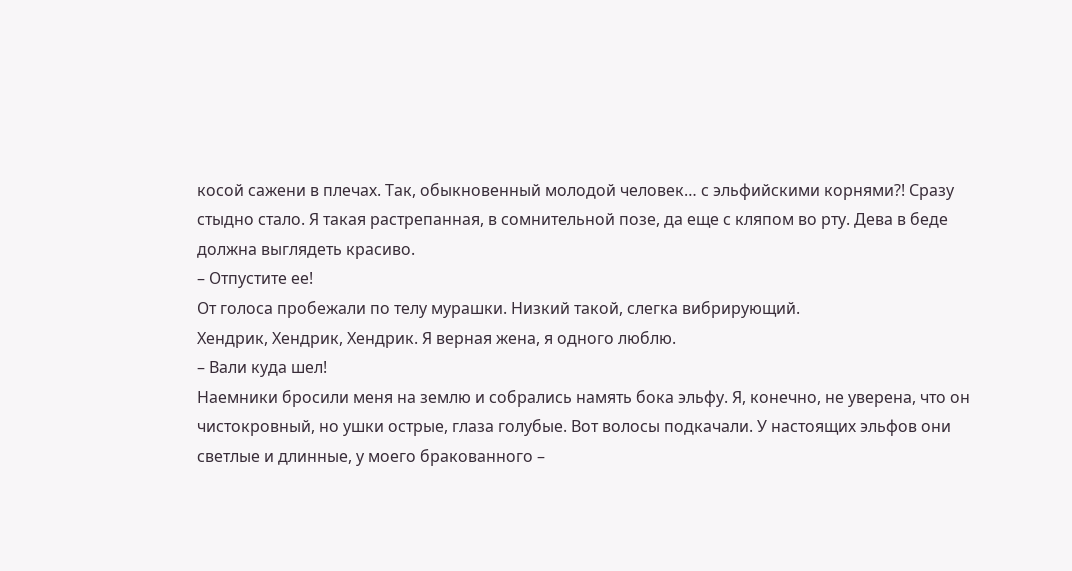косой сажени в плечах. Так, обыкновенный молодой человек… с эльфийскими корнями?! Сразу стыдно стало. Я такая растрепанная, в сомнительной позе, да еще с кляпом во рту. Дева в беде должна выглядеть красиво.
– Отпустите ее!
От голоса пробежали по телу мурашки. Низкий такой, слегка вибрирующий.
Хендрик, Хендрик, Хендрик. Я верная жена, я одного люблю.
– Вали куда шел!
Наемники бросили меня на землю и собрались намять бока эльфу. Я, конечно, не уверена, что он чистокровный, но ушки острые, глаза голубые. Вот волосы подкачали. У настоящих эльфов они светлые и длинные, у моего бракованного –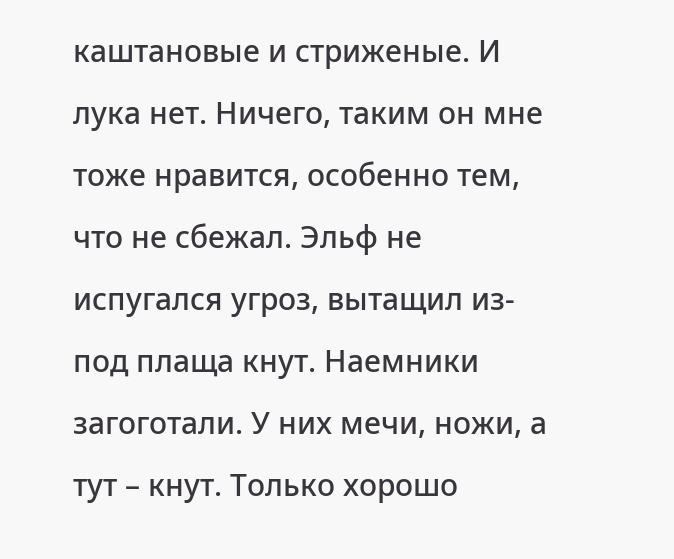каштановые и стриженые. И лука нет. Ничего, таким он мне тоже нравится, особенно тем, что не сбежал. Эльф не испугался угроз, вытащил из-под плаща кнут. Наемники загоготали. У них мечи, ножи, а тут – кнут. Только хорошо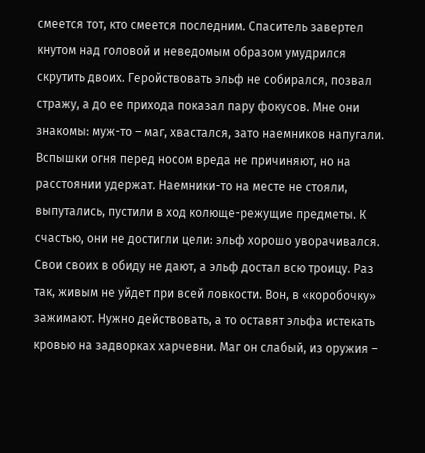смеется тот, кто смеется последним. Спаситель завертел кнутом над головой и неведомым образом умудрился скрутить двоих. Геройствовать эльф не собирался, позвал стражу, а до ее прихода показал пару фокусов. Мне они знакомы: муж-то – маг, хвастался, зато наемников напугали. Вспышки огня перед носом вреда не причиняют, но на расстоянии удержат. Наемники-то на месте не стояли, выпутались, пустили в ход колюще-режущие предметы. К счастью, они не достигли цели: эльф хорошо уворачивался.
Свои своих в обиду не дают, а эльф достал всю троицу. Раз так, живым не уйдет при всей ловкости. Вон, в «коробочку» зажимают. Нужно действовать, а то оставят эльфа истекать кровью на задворках харчевни. Маг он слабый, из оружия –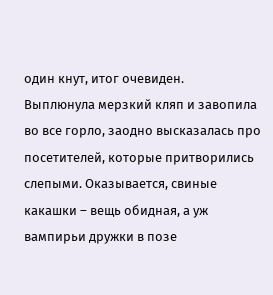один кнут, итог очевиден.
Выплюнула мерзкий кляп и завопила во все горло, заодно высказалась про посетителей, которые притворились слепыми. Оказывается, свиные какашки – вещь обидная, а уж вампирьи дружки в позе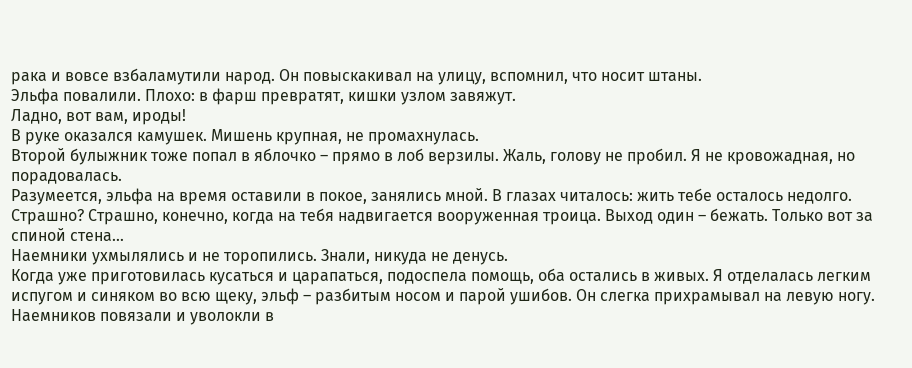рака и вовсе взбаламутили народ. Он повыскакивал на улицу, вспомнил, что носит штаны.
Эльфа повалили. Плохо: в фарш превратят, кишки узлом завяжут.
Ладно, вот вам, ироды!
В руке оказался камушек. Мишень крупная, не промахнулась.
Второй булыжник тоже попал в яблочко – прямо в лоб верзилы. Жаль, голову не пробил. Я не кровожадная, но порадовалась.
Разумеется, эльфа на время оставили в покое, занялись мной. В глазах читалось: жить тебе осталось недолго.
Страшно? Страшно, конечно, когда на тебя надвигается вооруженная троица. Выход один – бежать. Только вот за спиной стена…
Наемники ухмылялись и не торопились. Знали, никуда не денусь.
Когда уже приготовилась кусаться и царапаться, подоспела помощь, оба остались в живых. Я отделалась легким испугом и синяком во всю щеку, эльф – разбитым носом и парой ушибов. Он слегка прихрамывал на левую ногу.
Наемников повязали и уволокли в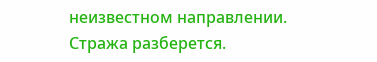неизвестном направлении. Стража разберется.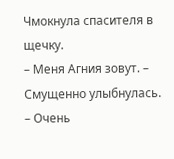Чмокнула спасителя в щечку.
– Меня Агния зовут. – Смущенно улыбнулась.
– Очень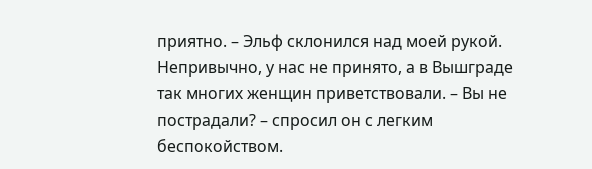приятно. – Эльф склонился над моей рукой. Непривычно, у нас не принято, а в Вышграде так многих женщин приветствовали. – Вы не пострадали? – спросил он с легким беспокойством.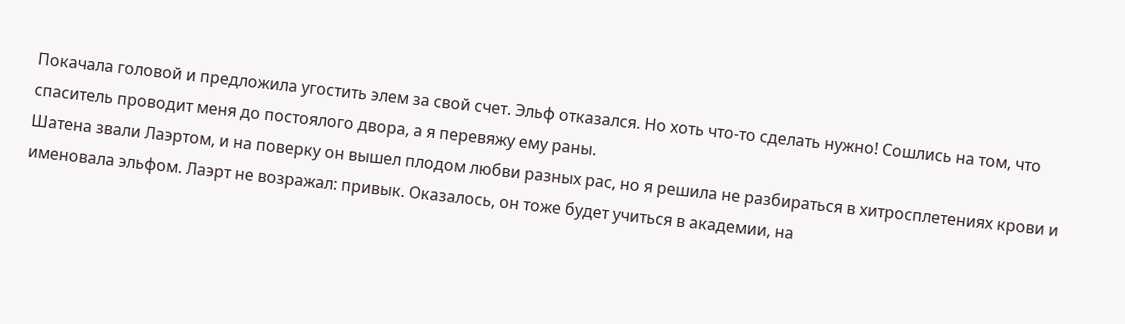Покачала головой и предложила угостить элем за свой счет. Эльф отказался. Но хоть что-то сделать нужно! Сошлись на том, что спаситель проводит меня до постоялого двора, а я перевяжу ему раны.
Шатена звали Лаэртом, и на поверку он вышел плодом любви разных рас, но я решила не разбираться в хитросплетениях крови и именовала эльфом. Лаэрт не возражал: привык. Оказалось, он тоже будет учиться в академии, на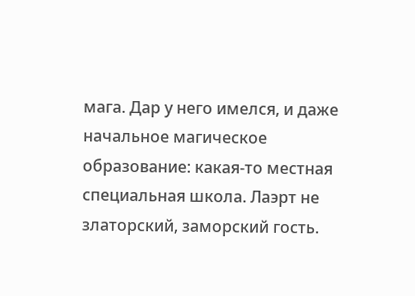мага. Дар у него имелся, и даже начальное магическое образование: какая-то местная специальная школа. Лаэрт не златорский, заморский гость.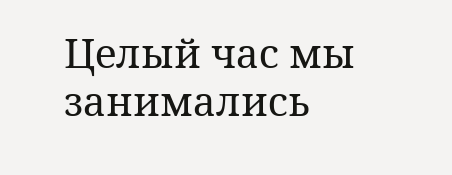Целый час мы занимались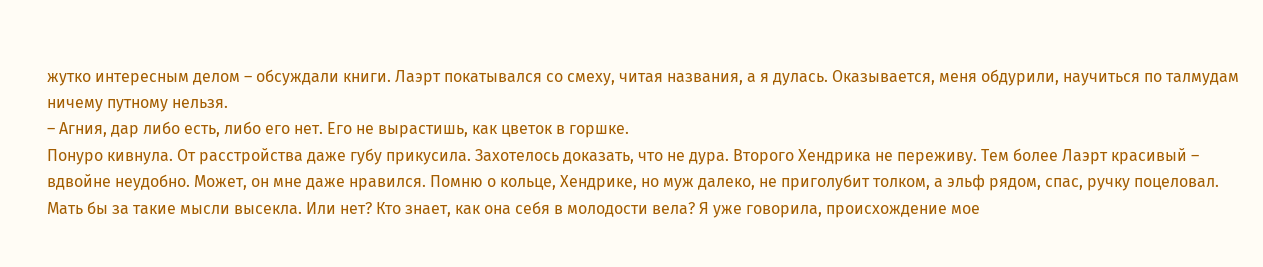жутко интересным делом – обсуждали книги. Лаэрт покатывался со смеху, читая названия, а я дулась. Оказывается, меня обдурили, научиться по талмудам ничему путному нельзя.
– Агния, дар либо есть, либо его нет. Его не вырастишь, как цветок в горшке.
Понуро кивнула. От расстройства даже губу прикусила. Захотелось доказать, что не дура. Второго Хендрика не переживу. Тем более Лаэрт красивый – вдвойне неудобно. Может, он мне даже нравился. Помню о кольце, Хендрике, но муж далеко, не приголубит толком, а эльф рядом, спас, ручку поцеловал.
Мать бы за такие мысли высекла. Или нет? Кто знает, как она себя в молодости вела? Я уже говорила, происхождение мое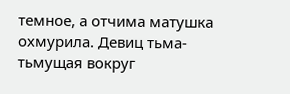темное, а отчима матушка охмурила. Девиц тьма-тьмущая вокруг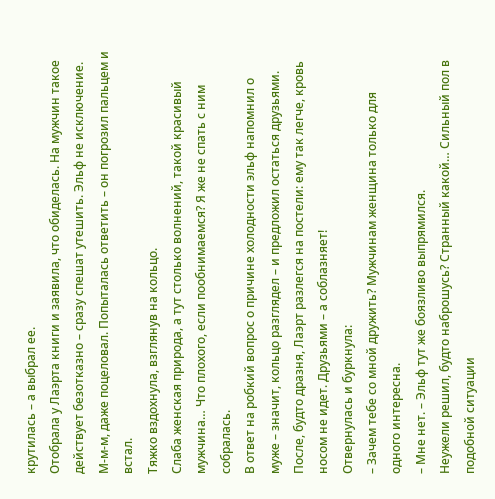крутилась – а выбрал ее.
Отобрала у Лаэрта книги и заявила, что обиделась. На мужчин такое действует безотказно – сразу спешат утешить. Эльф не исключение. М-м-м, даже поцеловал. Попыталась ответить – он погрозил пальцем и встал.
Тяжко вздохнула, взглянув на кольцо.
Слаба женская природа, а тут столько волнений, такой красивый мужчина… Что плохого, если пообнимаемся? Я же не спать с ним собралась.
В ответ на робкий вопрос о причине холодности эльф напомнил о муже – значит, кольцо разглядел – и предложил остаться друзьями. После, будто дразня, Лаэрт разлегся на постели: ему так легче, кровь носом не идет. Друзьями – а соблазняет!
Отвернулась и буркнула:
– Зачем тебе со мной дружить? Мужчинам женщина только для одного интересна.
– Мне нет. – Эльф тут же боязливо выпрямился.
Неужели решил, будто наброшусь? Странный какой… Сильный пол в подобной ситуации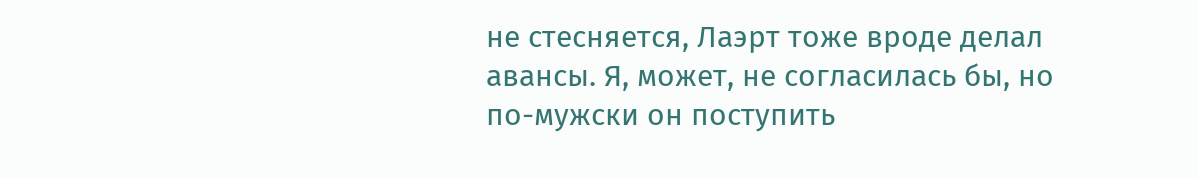не стесняется, Лаэрт тоже вроде делал авансы. Я, может, не согласилась бы, но по-мужски он поступить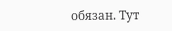обязан. Тут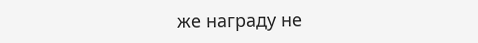же награду не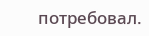потребовал.